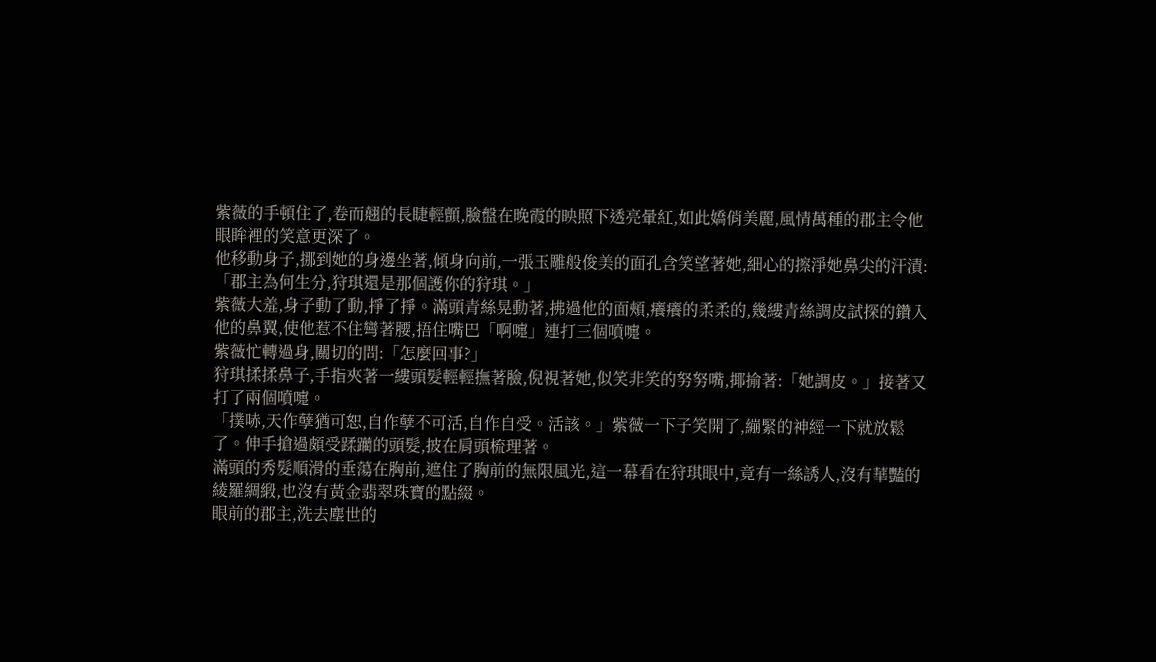紫薇的手頓住了,卷而翹的長睫輕顫,臉盤在晚霞的映照下透亮暈紅,如此嬌俏美麗,風情萬種的郡主令他眼眸裡的笑意更深了。
他移動身子,挪到她的身邊坐著,傾身向前,一張玉雕般俊美的面孔含笑望著她,細心的擦淨她鼻尖的汗漬:「郡主為何生分,狩琪還是那個護你的狩琪。」
紫薇大羞,身子動了動,掙了掙。滿頭青絲晃動著,拂過他的面頰,癢癢的柔柔的,幾縷青絲調皮試探的鑽入他的鼻翼,使他惹不住彎著腰,捂住嘴巴「啊嚏」連打三個噴嚏。
紫薇忙轉過身,關切的問:「怎麼回事?」
狩琪揉揉鼻子,手指夾著一縷頭髮輕輕撫著臉,倪視著她,似笑非笑的努努嘴,揶揄著:「她調皮。」接著又打了兩個噴嚏。
「撲哧,天作孽猶可恕,自作孽不可活,自作自受。活該。」紫薇一下子笑開了,繃緊的神經一下就放鬆了。伸手搶過頗受蹂躪的頭髮,披在肩頭梳理著。
滿頭的秀髮順滑的垂蕩在胸前,遮住了胸前的無限風光,這一幕看在狩琪眼中,竟有一絲誘人,沒有華豔的綾羅綢緞,也沒有黃金翡翠珠寶的點綴。
眼前的郡主,洗去塵世的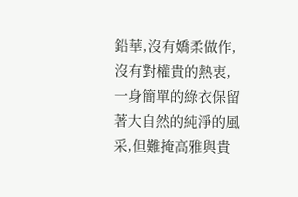鉛華,沒有嬌柔做作,沒有對權貴的熱衷,一身簡單的綠衣保留著大自然的純淨的風采,但難掩高雅與貴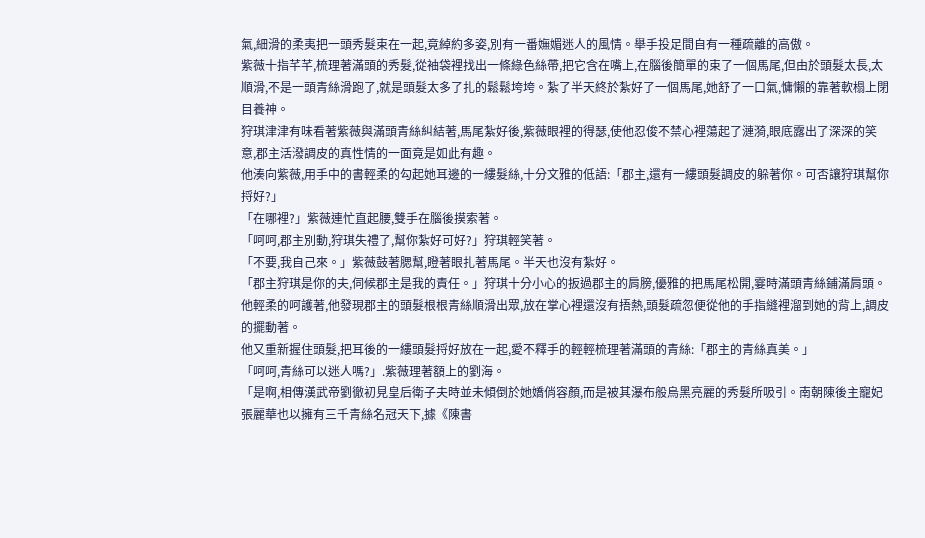氣,細滑的柔夷把一頭秀髮束在一起,竟綽約多姿,別有一番嫵媚迷人的風情。舉手投足間自有一種疏離的高傲。
紫薇十指芊芊,梳理著滿頭的秀髮,從袖袋裡找出一條綠色絲帶,把它含在嘴上,在腦後簡單的束了一個馬尾,但由於頭髮太長,太順滑,不是一頭青絲滑跑了,就是頭髮太多了扎的鬆鬆垮垮。紮了半天終於紮好了一個馬尾,她舒了一口氣,慵懶的靠著軟榻上閉目養神。
狩琪津津有味看著紫薇與滿頭青絲糾結著,馬尾紮好後,紫薇眼裡的得瑟,使他忍俊不禁心裡蕩起了漣漪,眼底露出了深深的笑意,郡主活潑調皮的真性情的一面竟是如此有趣。
他湊向紫薇,用手中的書輕柔的勾起她耳邊的一縷髮絲,十分文雅的低語:「郡主,還有一縷頭髮調皮的躲著你。可否讓狩琪幫你捋好?」
「在哪裡?」紫薇連忙直起腰,雙手在腦後摸索著。
「呵呵,郡主別動,狩琪失禮了,幫你紮好可好?」狩琪輕笑著。
「不要,我自己來。」紫薇鼓著腮幫,瞪著眼扎著馬尾。半天也沒有紮好。
「郡主狩琪是你的夫,伺候郡主是我的責任。」狩琪十分小心的扳過郡主的肩膀,優雅的把馬尾松開,霎時滿頭青絲鋪滿肩頭。
他輕柔的呵護著,他發現郡主的頭髮根根青絲順滑出眾,放在掌心裡還沒有捂熱,頭髮疏忽便從他的手指縫裡溜到她的背上,調皮的擺動著。
他又重新握住頭髮,把耳後的一縷頭髮捋好放在一起,愛不釋手的輕輕梳理著滿頭的青絲:「郡主的青絲真美。」
「呵呵,青絲可以迷人嗎?」.紫薇理著額上的劉海。
「是啊,相傳漢武帝劉徹初見皇后衛子夫時並未傾倒於她嬌俏容顏,而是被其瀑布般烏黑亮麗的秀髮所吸引。南朝陳後主寵妃張麗華也以擁有三千青絲名冠天下,據《陳書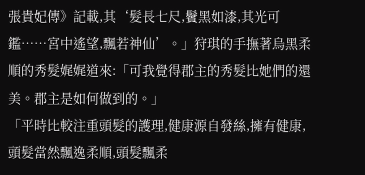張貴妃傳》記載,其‘髮長七尺,鬢黑如漆,其光可鑑……宮中遙望,飄若神仙’。」狩琪的手撫著烏黑柔順的秀髮娓娓道來:「可我覺得郡主的秀髮比她們的還美。郡主是如何做到的。」
「平時比較注重頭髮的護理,健康源自發絲,擁有健康,頭髮當然飄逸柔順,頭髮飄柔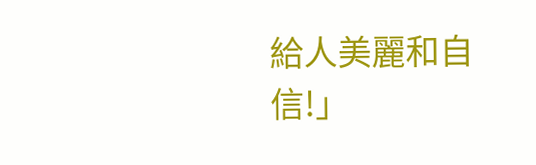給人美麗和自信!」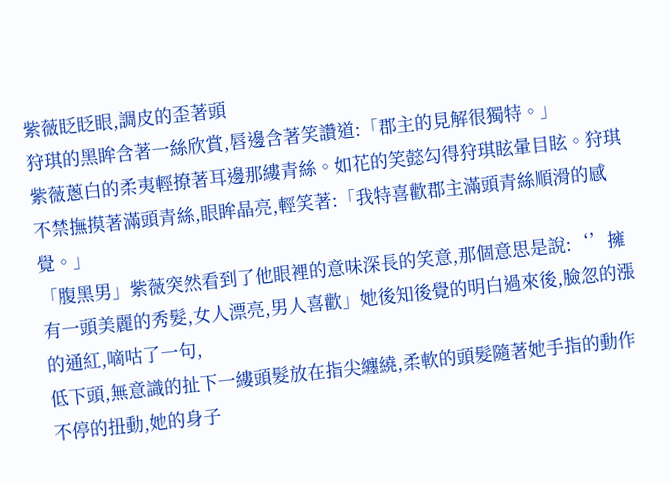紫薇眨眨眼,調皮的歪著頭
狩琪的黑眸含著一絲欣賞,唇邊含著笑讚道:「郡主的見解很獨特。」
紫薇蔥白的柔夷輕撩著耳邊那縷青絲。如花的笑懿勾得狩琪眩暈目眩。狩琪不禁撫摸著滿頭青絲,眼眸晶亮,輕笑著:「我特喜歡郡主滿頭青絲順滑的感覺。」
「腹黑男」紫薇突然看到了他眼裡的意味深長的笑意,那個意思是說:‘’擁有一頭美麗的秀髮,女人漂亮,男人喜歡」她後知後覺的明白過來後,臉忽的漲的通紅,嘀咕了一句,
低下頭,無意識的扯下一縷頭髮放在指尖纏繞,柔軟的頭髮隨著她手指的動作不停的扭動,她的身子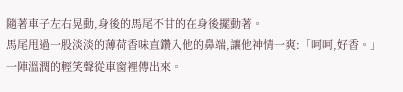隨著車子左右晃動,身後的馬尾不甘的在身後擺動著。
馬尾甩過一股淡淡的薄荷香味直鑽入他的鼻端,讓他神情一爽:「呵呵,好香。」
一陣溫潤的輕笑聲從車窗裡傳出來。